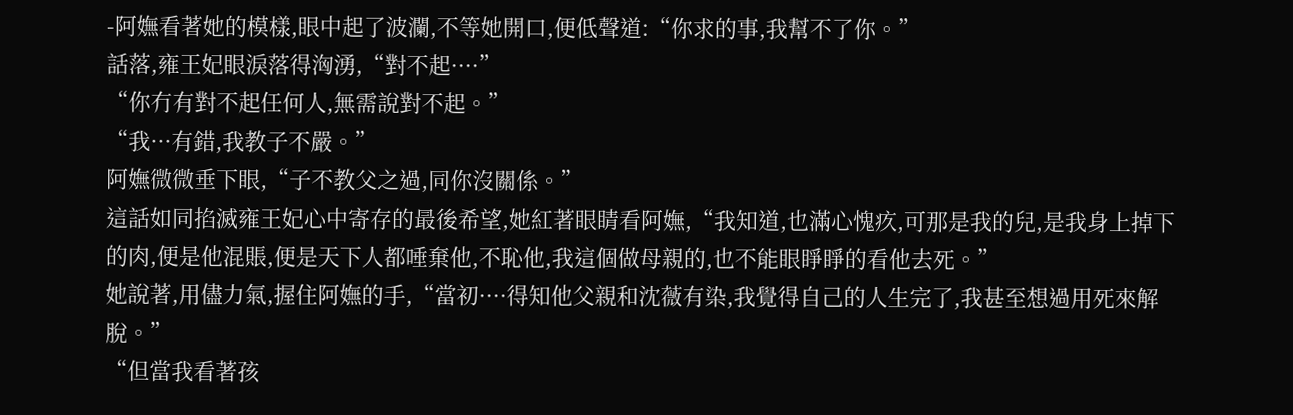-阿嫵看著她的模樣,眼中起了波瀾,不等她開口,便低聲道:“你求的事,我幫不了你。”
話落,雍王妃眼淚落得洶湧,“對不起····”
“你冇有對不起任何人,無需說對不起。”
“我···有錯,我教子不嚴。”
阿嫵微微垂下眼,“子不教父之過,同你沒關係。”
這話如同掐滅雍王妃心中寄存的最後希望,她紅著眼睛看阿嫵,“我知道,也滿心愧疚,可那是我的兒,是我身上掉下的肉,便是他混賬,便是天下人都唾棄他,不恥他,我這個做母親的,也不能眼睜睜的看他去死。”
她說著,用儘力氣,握住阿嫵的手,“當初····得知他父親和沈薇有染,我覺得自己的人生完了,我甚至想過用死來解脫。”
“但當我看著孩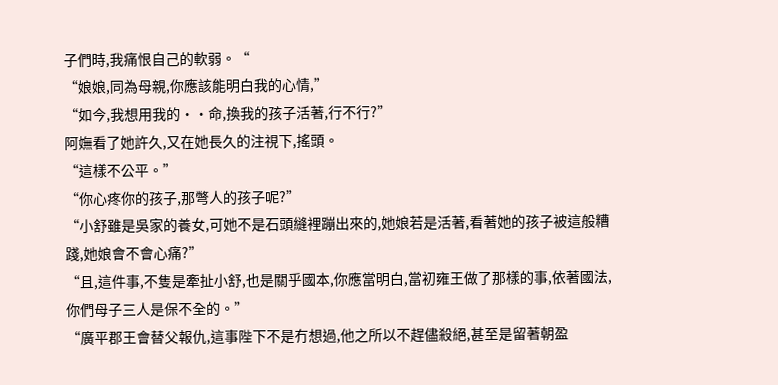子們時,我痛恨自己的軟弱。“
“娘娘,同為母親,你應該能明白我的心情,”
“如今,我想用我的··命,換我的孩子活著,行不行?”
阿嫵看了她許久,又在她長久的注視下,搖頭。
“這樣不公平。”
“你心疼你的孩子,那彆人的孩子呢?”
“小舒雖是吳家的養女,可她不是石頭縫裡蹦出來的,她娘若是活著,看著她的孩子被這般糟踐,她娘會不會心痛?”
“且,這件事,不隻是牽扯小舒,也是關乎國本,你應當明白,當初雍王做了那樣的事,依著國法,你們母子三人是保不全的。”
“廣平郡王會替父報仇,這事陛下不是冇想過,他之所以不趕儘殺絕,甚至是留著朝盈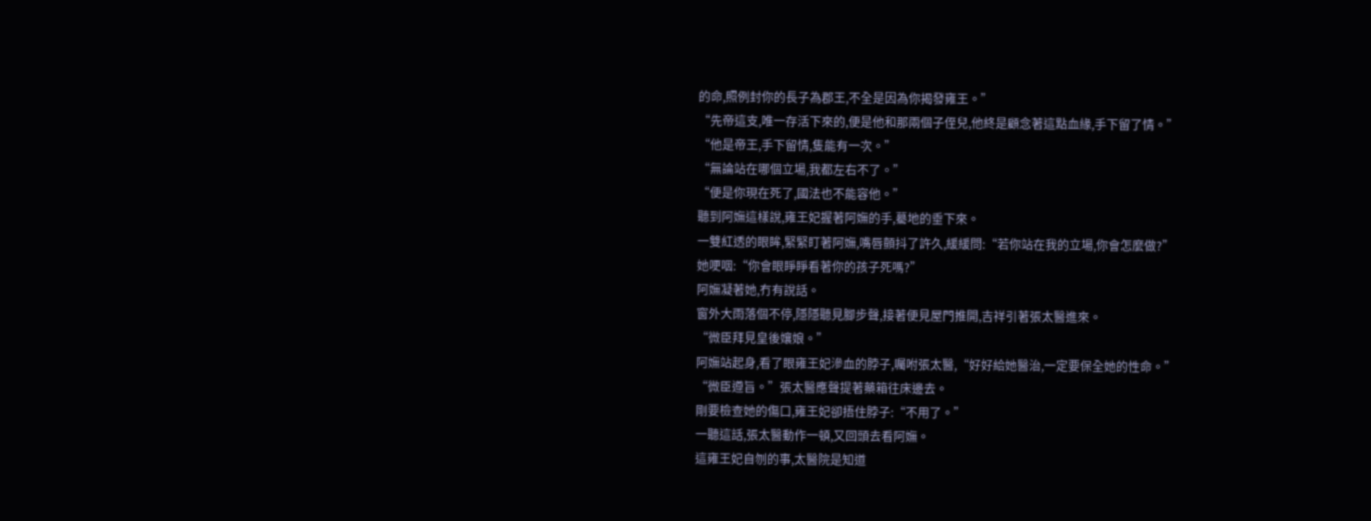的命,照例封你的長子為郡王,不全是因為你揭發雍王。”
“先帝這支,唯一存活下來的,便是他和那兩個子侄兒,他終是顧念著這點血緣,手下留了情。”
“他是帝王,手下留情,隻能有一次。”
“無論站在哪個立場,我都左右不了。”
“便是你現在死了,國法也不能容他。”
聽到阿嫵這樣說,雍王妃握著阿嫵的手,驀地的垂下來。
一雙紅透的眼眸,緊緊盯著阿嫵,嘴唇顫抖了許久,緩緩問:“若你站在我的立場,你會怎麼做?”
她哽咽:“你會眼睜睜看著你的孩子死嗎?”
阿嫵凝著她,冇有說話。
窗外大雨落個不停,隱隱聽見腳步聲,接著便見屋門推開,吉祥引著張太醫進來。
“微臣拜見皇後孃娘。”
阿嫵站起身,看了眼雍王妃滲血的脖子,囑咐張太醫,“好好給她醫治,一定要保全她的性命。”
“微臣遵旨。”張太醫應聲提著藥箱往床邊去。
剛要檢查她的傷口,雍王妃卻捂住脖子:“不用了。”
一聽這話,張太醫動作一頓,又回頭去看阿嫵。
這雍王妃自刎的事,太醫院是知道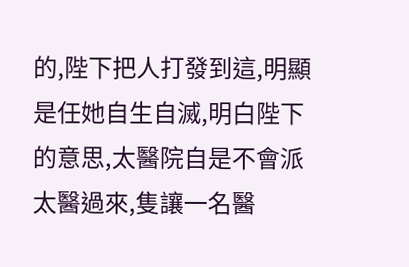的,陛下把人打發到這,明顯是任她自生自滅,明白陛下的意思,太醫院自是不會派太醫過來,隻讓一名醫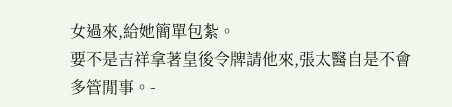女過來,給她簡單包紮。
要不是吉祥拿著皇後令牌請他來,張太醫自是不會多管閒事。-